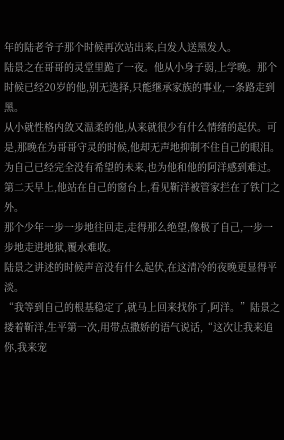年的陆老爷子那个时候再次站出来,白发人送黑发人。
陆景之在哥哥的灵堂里跪了一夜。他从小身子弱,上学晚。那个时候已经20岁的他,别无选择,只能继承家族的事业,一条路走到黑。
从小就性格内敛又温柔的他,从来就很少有什么情绪的起伏。可是,那晚在为哥哥守灵的时候,他却无声地抑制不住自己的眼泪。为自己已经完全没有希望的未来,也为他和他的阿洋感到难过。
第二天早上,他站在自己的窗台上,看见靳洋被管家拦在了铁门之外。
那个少年一步一步地往回走,走得那么绝望,像极了自己,一步一步地走进地狱,覆水难收。
陆景之讲述的时候声音没有什么起伏,在这清冷的夜晚更显得平淡。
“我等到自己的根基稳定了,就马上回来找你了,阿洋。”陆景之搂着靳洋,生平第一次,用带点撒娇的语气说话,“这次让我来追你,我来宠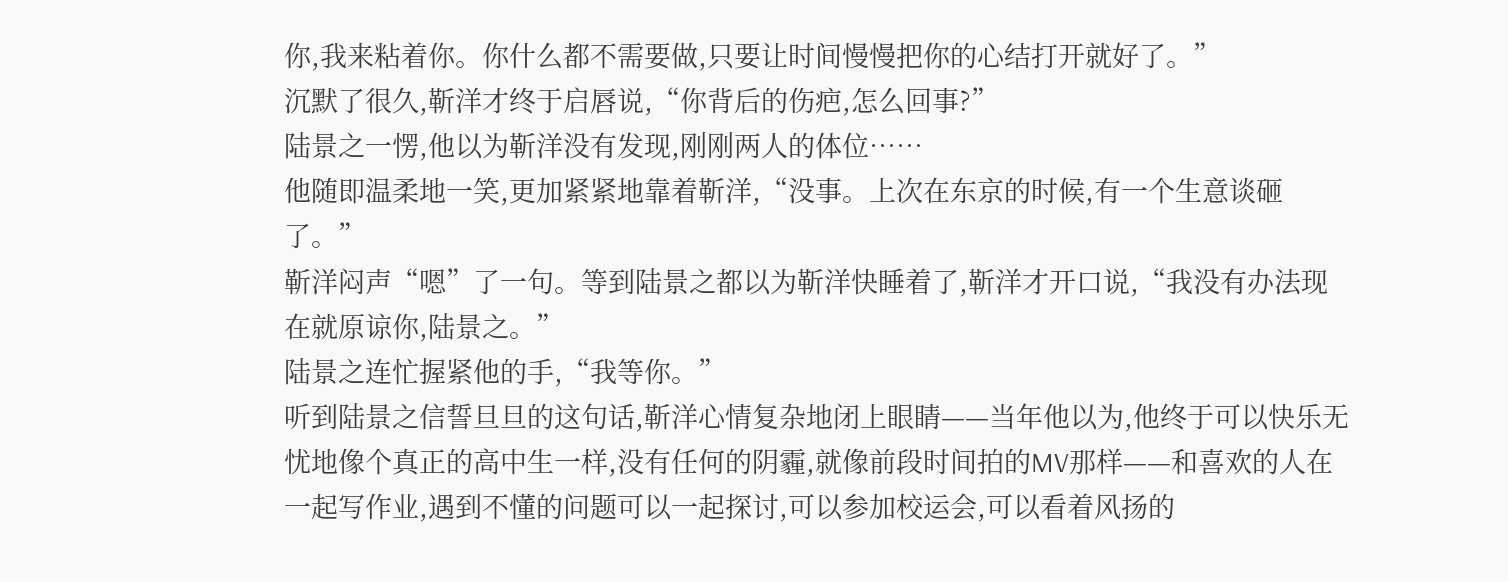你,我来粘着你。你什么都不需要做,只要让时间慢慢把你的心结打开就好了。”
沉默了很久,靳洋才终于启唇说,“你背后的伤疤,怎么回事?”
陆景之一愣,他以为靳洋没有发现,刚刚两人的体位……
他随即温柔地一笑,更加紧紧地靠着靳洋,“没事。上次在东京的时候,有一个生意谈砸了。”
靳洋闷声“嗯”了一句。等到陆景之都以为靳洋快睡着了,靳洋才开口说,“我没有办法现在就原谅你,陆景之。”
陆景之连忙握紧他的手,“我等你。”
听到陆景之信誓旦旦的这句话,靳洋心情复杂地闭上眼睛——当年他以为,他终于可以快乐无忧地像个真正的高中生一样,没有任何的阴霾,就像前段时间拍的MV那样——和喜欢的人在一起写作业,遇到不懂的问题可以一起探讨,可以参加校运会,可以看着风扬的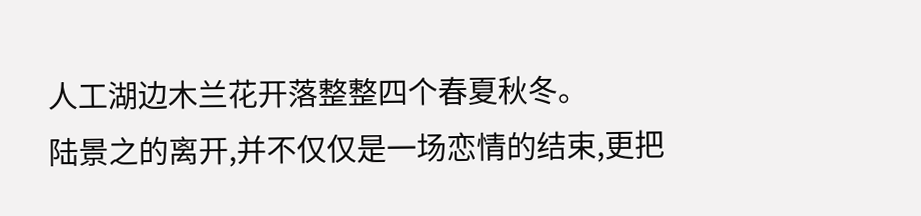人工湖边木兰花开落整整四个春夏秋冬。
陆景之的离开,并不仅仅是一场恋情的结束,更把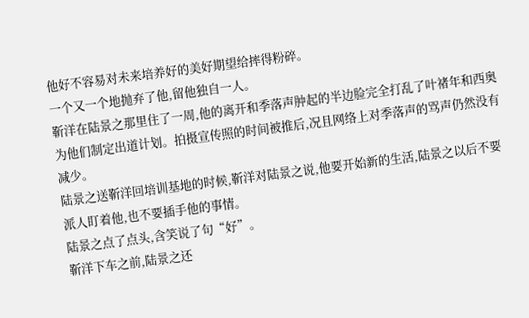他好不容易对未来培养好的美好期望给摔得粉碎。
一个又一个地抛弃了他,留他独自一人。
靳洋在陆景之那里住了一周,他的离开和季落声肿起的半边脸完全打乱了叶禇年和西奥为他们制定出道计划。拍摄宣传照的时间被推后,况且网络上对季落声的骂声仍然没有减少。
陆景之送靳洋回培训基地的时候,靳洋对陆景之说,他要开始新的生活,陆景之以后不要派人盯着他,也不要插手他的事情。
陆景之点了点头,含笑说了句“好”。
靳洋下车之前,陆景之还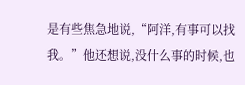是有些焦急地说,“阿洋,有事可以找我。”他还想说,没什么事的时候,也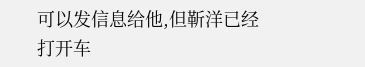可以发信息给他,但靳洋已经打开车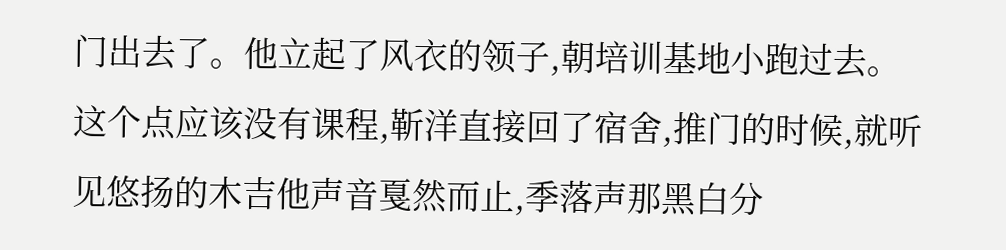门出去了。他立起了风衣的领子,朝培训基地小跑过去。
这个点应该没有课程,靳洋直接回了宿舍,推门的时候,就听见悠扬的木吉他声音戛然而止,季落声那黑白分